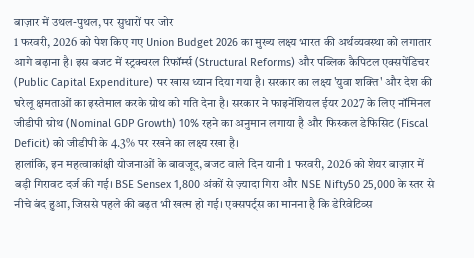बाज़ार में उथल-पुथल, पर सुधारों पर जोर
1 फरवरी, 2026 को पेश किए गए Union Budget 2026 का मुख्य लक्ष्य भारत की अर्थव्यवस्था को लगातार आगे बढ़ाना है। इस बजट में स्ट्रक्चरल रिफॉर्म्स (Structural Reforms) और पब्लिक कैपिटल एक्सपेंडिचर (Public Capital Expenditure) पर खास ध्यान दिया गया है। सरकार का लक्ष्य 'युवा शक्ति' और देश की घरेलू क्षमताओं का इस्तेमाल करके ग्रोथ को गति देना है। सरकार ने फाइनेंशियल ईयर 2027 के लिए नॉमिनल जीडीपी ग्रोथ (Nominal GDP Growth) 10% रहने का अनुमान लगाया है और फिस्कल डेफिसिट (Fiscal Deficit) को जीडीपी के 4.3% पर रखने का लक्ष्य रखा है।
हालांकि, इन महत्वाकांक्षी योजनाओं के बावजूद, बजट वाले दिन यानी 1 फरवरी, 2026 को शेयर बाज़ार में बड़ी गिरावट दर्ज की गई। BSE Sensex 1,800 अंकों से ज़्यादा गिरा और NSE Nifty50 25,000 के स्तर से नीचे बंद हुआ, जिससे पहले की बढ़त भी खत्म हो गई। एक्सपर्ट्स का मानना है कि डेरिवेटिव्स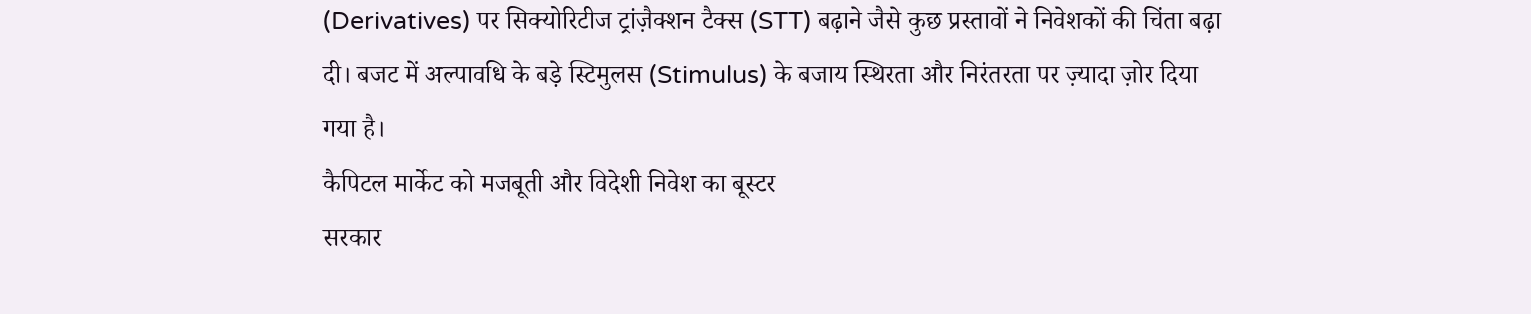(Derivatives) पर सिक्योरिटीज ट्रांज़ैक्शन टैक्स (STT) बढ़ाने जैसे कुछ प्रस्तावों ने निवेशकों की चिंता बढ़ा दी। बजट में अल्पावधि के बड़े स्टिमुलस (Stimulus) के बजाय स्थिरता और निरंतरता पर ज़्यादा ज़ोर दिया गया है।
कैपिटल मार्केट को मजबूती और विदेशी निवेश का बूस्टर
सरकार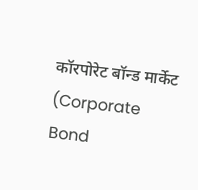कॉरपोरेट बॉन्ड मार्केट (Corporate Bond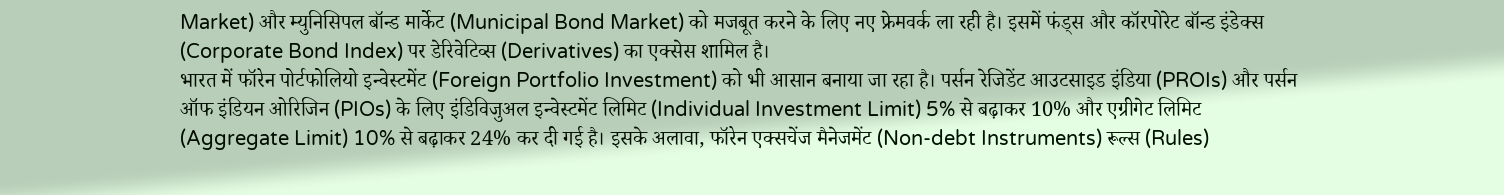Market) और म्युनिसिपल बॉन्ड मार्केट (Municipal Bond Market) को मजबूत करने के लिए नए फ्रेमवर्क ला रही है। इसमें फंड्स और कॉरपोरेट बॉन्ड इंडेक्स (Corporate Bond Index) पर डेरिवेटिव्स (Derivatives) का एक्सेस शामिल है।
भारत में फॉरेन पोर्टफोलियो इन्वेस्टमेंट (Foreign Portfolio Investment) को भी आसान बनाया जा रहा है। पर्सन रेजिडेंट आउटसाइड इंडिया (PROIs) और पर्सन ऑफ इंडियन ओरिजिन (PIOs) के लिए इंडिविजुअल इन्वेस्टमेंट लिमिट (Individual Investment Limit) 5% से बढ़ाकर 10% और एग्रीगेट लिमिट (Aggregate Limit) 10% से बढ़ाकर 24% कर दी गई है। इसके अलावा, फॉरेन एक्सचेंज मैनेजमेंट (Non-debt Instruments) रूल्स (Rules)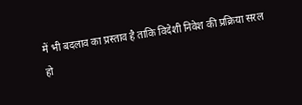में भी बदलाव का प्रस्ताव है ताकि विदेशी निवेश की प्रक्रिया सरल हो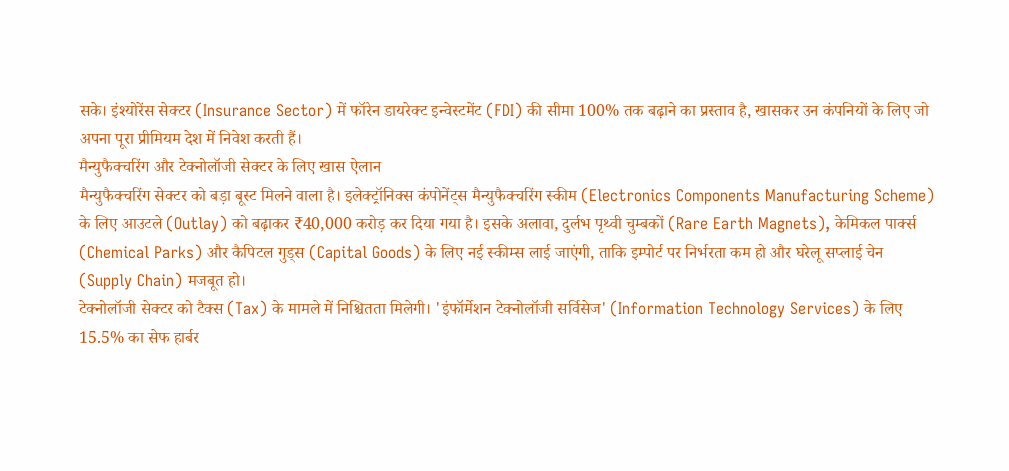सके। इंश्योरेंस सेक्टर (Insurance Sector) में फॉरेन डायरेक्ट इन्वेस्टमेंट (FDI) की सीमा 100% तक बढ़ाने का प्रस्ताव है, खासकर उन कंपनियों के लिए जो अपना पूरा प्रीमियम देश में निवेश करती हैं।
मैन्युफैक्चरिंग और टेक्नोलॉजी सेक्टर के लिए खास ऐलान
मैन्युफैक्चरिंग सेक्टर को बड़ा बूस्ट मिलने वाला है। इलेक्ट्रॉनिक्स कंपोनेंट्स मैन्युफैक्चरिंग स्कीम (Electronics Components Manufacturing Scheme) के लिए आउटले (Outlay) को बढ़ाकर ₹40,000 करोड़ कर दिया गया है। इसके अलावा, दुर्लभ पृथ्वी चुम्बकों (Rare Earth Magnets), केमिकल पार्क्स (Chemical Parks) और कैपिटल गुड्स (Capital Goods) के लिए नई स्कीम्स लाई जाएंगी, ताकि इम्पोर्ट पर निर्भरता कम हो और घरेलू सप्लाई चेन (Supply Chain) मजबूत हो।
टेक्नोलॉजी सेक्टर को टैक्स (Tax) के मामले में निश्चितता मिलेगी। 'इंफॉर्मेशन टेक्नोलॉजी सर्विसेज' (Information Technology Services) के लिए 15.5% का सेफ हार्बर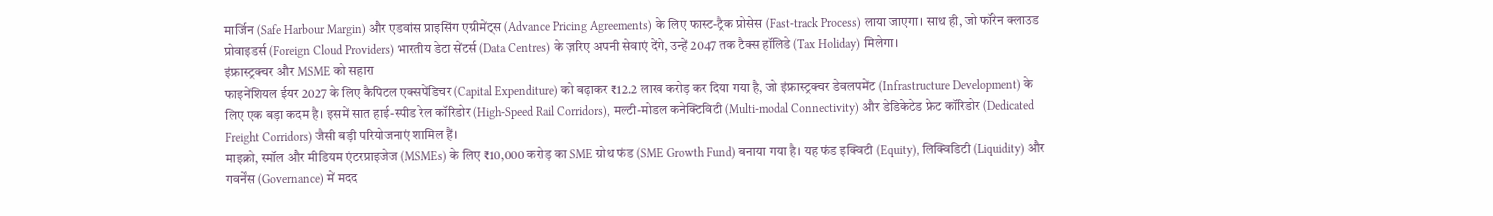मार्जिन (Safe Harbour Margin) और एडवांस प्राइसिंग एग्रीमेंट्स (Advance Pricing Agreements) के लिए फास्ट-ट्रैक प्रोसेस (Fast-track Process) लाया जाएगा। साथ ही, जो फॉरेन क्लाउड प्रोवाइडर्स (Foreign Cloud Providers) भारतीय डेटा सेंटर्स (Data Centres) के ज़रिए अपनी सेवाएं देंगे, उन्हें 2047 तक टैक्स हॉलिडे (Tax Holiday) मिलेगा।
इंफ्रास्ट्रक्चर और MSME को सहारा
फाइनेंशियल ईयर 2027 के लिए कैपिटल एक्सपेंडिचर (Capital Expenditure) को बढ़ाकर ₹12.2 लाख करोड़ कर दिया गया है, जो इंफ्रास्ट्रक्चर डेवलपमेंट (Infrastructure Development) के लिए एक बड़ा कदम है। इसमें सात हाई-स्पीड रेल कॉरिडोर (High-Speed Rail Corridors), मल्टी-मोडल कनेक्टिविटी (Multi-modal Connectivity) और डेडिकेटेड फ्रेट कॉरिडोर (Dedicated Freight Corridors) जैसी बड़ी परियोजनाएं शामिल हैं।
माइक्रो, स्मॉल और मीडियम एंटरप्राइजेज (MSMEs) के लिए ₹10,000 करोड़ का SME ग्रोथ फंड (SME Growth Fund) बनाया गया है। यह फंड इक्विटी (Equity), लिक्विडिटी (Liquidity) और गवर्नेंस (Governance) में मदद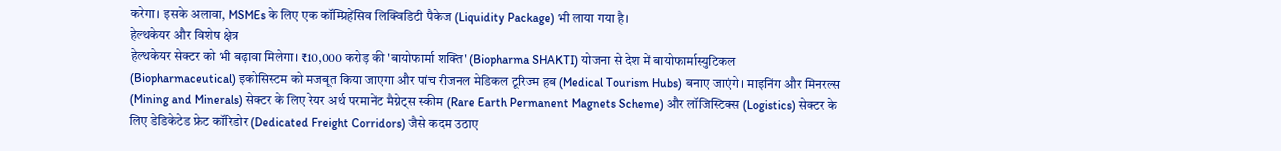करेगा। इसके अलावा, MSMEs के लिए एक कॉम्प्रिहेंसिव लिक्विडिटी पैकेज (Liquidity Package) भी लाया गया है।
हेल्थकेयर और विशेष क्षेत्र
हेल्थकेयर सेक्टर को भी बढ़ावा मिलेगा। ₹10,000 करोड़ की 'बायोफार्मा शक्ति' (Biopharma SHAKTI) योजना से देश में बायोफार्मास्युटिकल (Biopharmaceutical) इकोसिस्टम को मजबूत किया जाएगा और पांच रीजनल मेडिकल टूरिज्म हब (Medical Tourism Hubs) बनाए जाएंगे। माइनिंग और मिनरल्स (Mining and Minerals) सेक्टर के लिए रेयर अर्थ परमानेंट मैग्नेट्स स्कीम (Rare Earth Permanent Magnets Scheme) और लॉजिस्टिक्स (Logistics) सेक्टर के लिए डेडिकेटेड फ्रेट कॉरिडोर (Dedicated Freight Corridors) जैसे कदम उठाए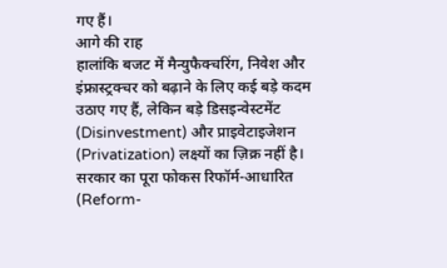गए हैं।
आगे की राह
हालांकि बजट में मैन्युफैक्चरिंग, निवेश और इंफ्रास्ट्रक्चर को बढ़ाने के लिए कई बड़े कदम उठाए गए हैं, लेकिन बड़े डिसइन्वेस्टमेंट (Disinvestment) और प्राइवेटाइजेशन (Privatization) लक्ष्यों का ज़िक्र नहीं है। सरकार का पूरा फोकस रिफॉर्म-आधारित (Reform-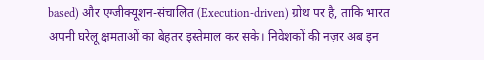based) और एग्जीक्यूशन-संचालित (Execution-driven) ग्रोथ पर है, ताकि भारत अपनी घरेलू क्षमताओं का बेहतर इस्तेमाल कर सके। निवेशकों की नज़र अब इन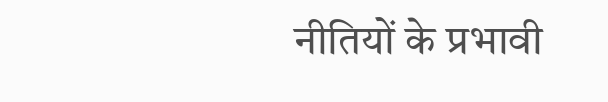नीतियों के प्रभावी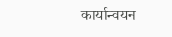कार्यान्वयन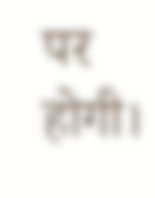पर होगी।